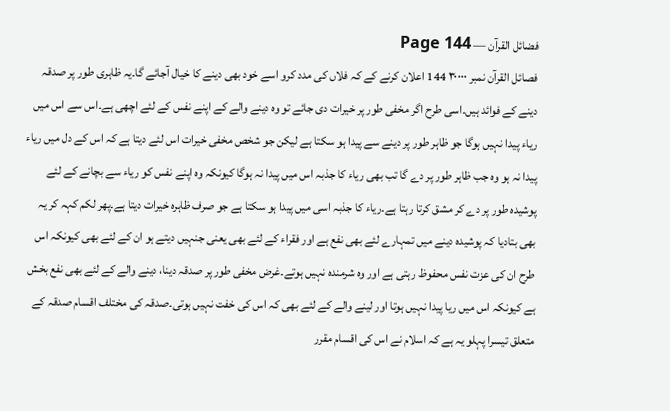فضائل القرآن — Page 144
فصائل القرآن نمبر ۳۰۰۰۰ 144 اعلان کرنے کے کہ فلاں کی مدد کرو اسے خود بھی دینے کا خیال آجائے گا۔یہ ظاہری طور پر صدقہ دینے کے فوائد ہیں۔اسی طرح اگر مخفی طور پر خیرات دی جائے تو وہ دینے والے کے اپنے نفس کے لئے اچھی ہے۔اس سے اس میں ریاء پیدا نہیں ہوگا جو ظاہر طور پر دینے سے پیدا ہو سکتا ہے لیکن جو شخص مخفی خیرات اس لئے دیتا ہے کہ اس کے دل میں ریاء پیدا نہ ہو وہ جب ظاہر طور پر دے گا تب بھی ریاء کا جذبہ اس میں پیدا نہ ہوگا کیونکہ وہ اپنے نفس کو ریاء سے بچانے کے لئے پوشیدہ طور پر دے کر مشق کرتا رہتا ہے۔ریاء کا جذبہ اسی میں پیدا ہو سکتا ہے جو صرف ظاہرہ خیرات دیتا ہے۔پھر لکم کہہ کر یہ بھی بتادیا کہ پوشیدہ دینے میں تمہارے لئے بھی نفع ہے اور فقراء کے لئے بھی یعنی جنہیں دیتے ہو ان کے لئے بھی کیونکہ اس طرح ان کی عزت نفس محفوظ رہتی ہے اور وہ شرمندہ نہیں ہوتے۔غرض مخفی طور پر صدقہ دینا، دینے والے کے لئے بھی نفع بخش ہے کیونکہ اس میں ریا پیدا نہیں ہوتا اور لینے والے کے لئے بھی کہ اس کی خفت نہیں ہوتی۔صدقہ کی مختلف اقسام صدقہ کے متعلق تیسرا پہلو یہ ہے کہ اسلام نے اس کی اقسام مقرر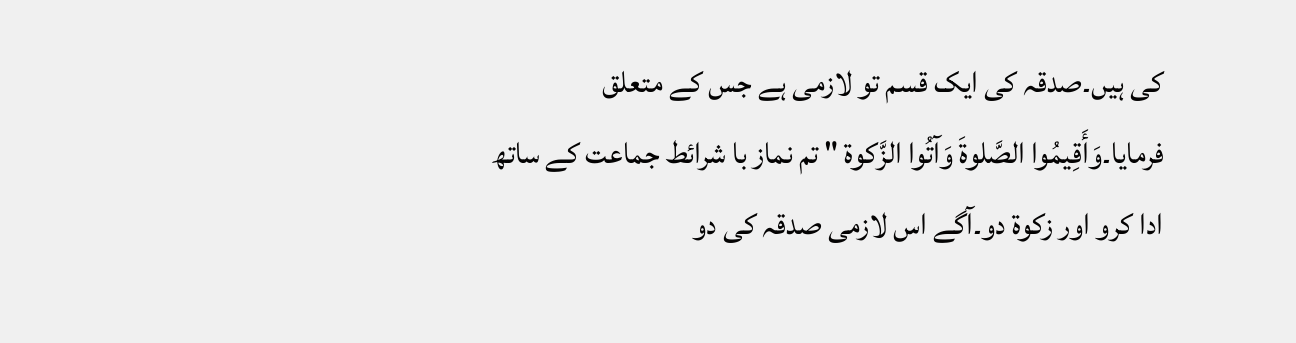کی ہیں۔صدقہ کی ایک قسم تو لازمی ہے جس کے متعلق فرمایا۔وَأَقِیمُوا الصَّلوةَ وَآتُوا الزَّكوة " تم نماز با شرائط جماعت کے ساتھ ادا کرو اور زکوۃ دو۔آگے اس لازمی صدقہ کی دو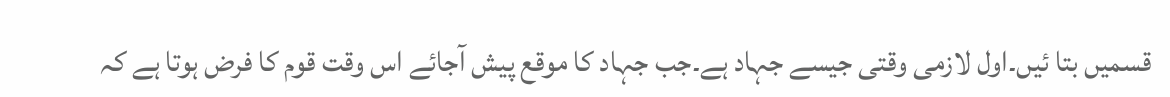قسمیں بتا ئیں۔اول لازمی وقتی جیسے جہاد ہے۔جب جہاد کا موقع پیش آجائے اس وقت قوم کا فرض ہوتا ہے کہ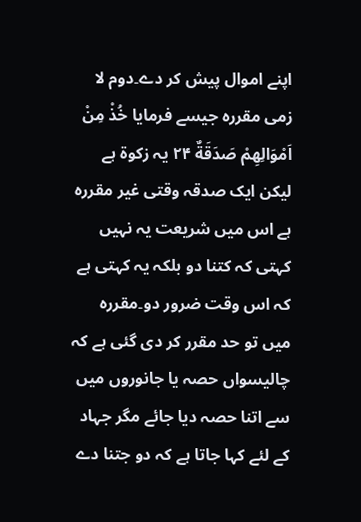اپنے اموال پیش کر دے۔دوم لا زمی مقررہ جیسے فرمایا خُذْ مِنْ اَمْوَالِهِمْ صَدَقَةٌ ۲۴ یہ زکوۃ ہے لیکن ایک صدقہ وقتی غیر مقررہ ہے اس میں شریعت یہ نہیں کہتی کہ کتنا دو بلکہ یہ کہتی ہے کہ اس وقت ضرور دو۔مقررہ میں تو حد مقرر کر دی گئی ہے کہ چالیسواں حصہ یا جانوروں میں سے اتنا حصہ دیا جائے مگر جہاد کے لئے کہا جاتا ہے کہ دو جتنا دے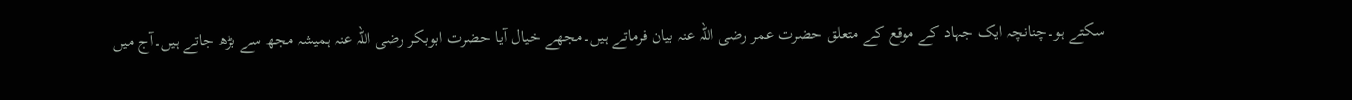سکتے ہو۔چنانچہ ایک جہاد کے موقع کے متعلق حضرت عمر رضی اللہ عنہ بیان فرماتے ہیں۔مجھے خیال آیا حضرت ابوبکر رضی اللہ عنہ ہمیشہ مجھ سے بڑھ جاتے ہیں۔آج میں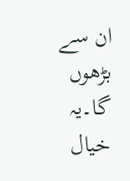ان سے بڑھوں گا۔یہ خیال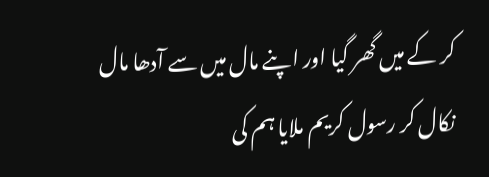کر کے میں گھر گیا اور اپنے مال میں سے آدھا مال نکال کر رسول کریم ملایا ہم کی